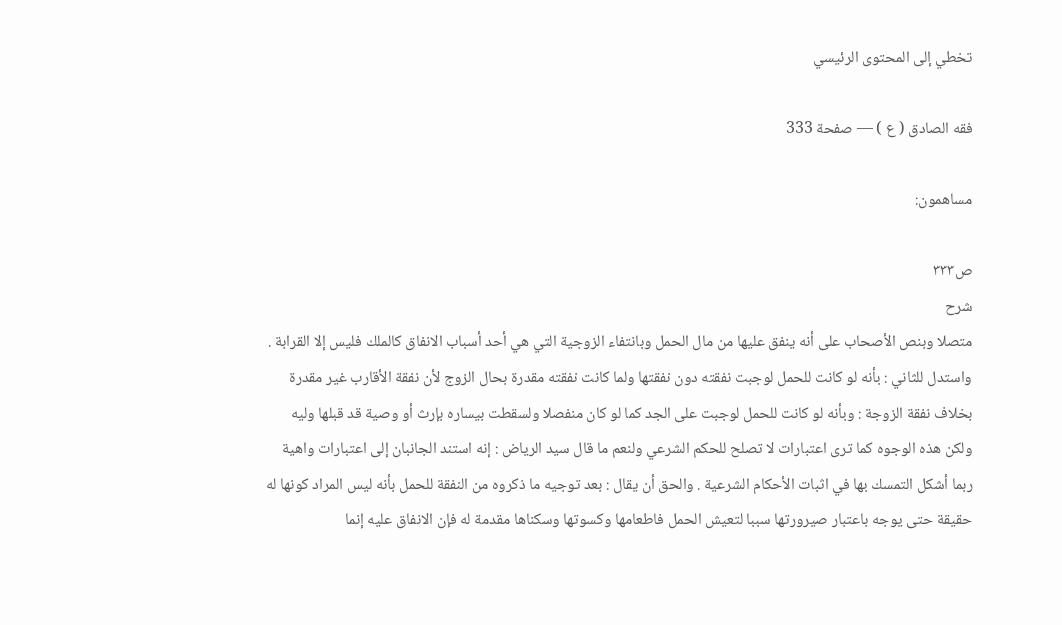تخطي إلى المحتوى الرئيسي

فقه الصادق ( ع ) — صفحة 333

مساهمون:

ص٣٣٣
شرح
متصلا وبنص الأصحاب على أنه ينفق عليها من مال الحمل وبانتفاء الزوجية التي هي أحد أسباب الانفاق كالملك فليس إلا القرابة . واستدل للثاني : بأنه لو كانت للحمل لوجبت نفقته دون نفقتها ولما كانت نفقته مقدرة بحال الزوج لأن نفقة الأقارب غير مقدرة بخلاف نفقة الزوجة : وبأنه لو كانت للحمل لوجبت على الجد كما لو كان منفصلا ولسقطت بيساره بإرث أو وصية قد قبلها وليه ولكن هذه الوجوه كما ترى اعتبارات لا تصلح للحكم الشرعي ولنعم ما قال سيد الرياض : إنه استند الجانبان إلى اعتبارات واهية ربما أشكل التمسك بها في اثبات الأحكام الشرعية . والحق أن يقال : بعد توجيه ما ذكروه من النفقة للحمل بأنه ليس المراد كونها له حقيقة حتى يوجه باعتبار صيرورتها سببا لتعيش الحمل فاطعامها وكسوتها وسكناها مقدمة له فإن الانفاق عليه إنما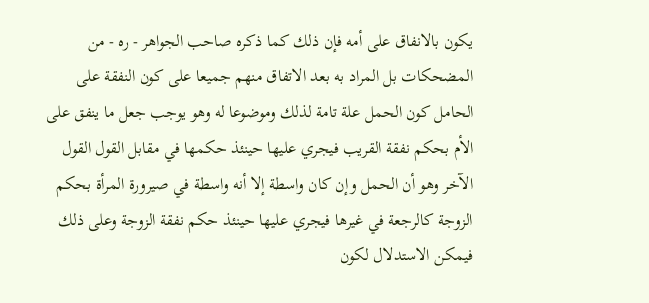يكون بالانفاق على أمه فإن ذلك كما ذكره صاحب الجواهر - ره - من المضحكات بل المراد به بعد الاتفاق منهم جميعا على كون النفقة على الحامل كون الحمل علة تامة لذلك وموضوعا له وهو يوجب جعل ما ينفق على الأم بحكم نفقة القريب فيجري عليها حينئذ حكمها في مقابل القول القول الآخر وهو أن الحمل وإن كان واسطة إلا أنه واسطة في صيرورة المرأة بحكم الزوجة كالرجعة في غيرها فيجري عليها حينئذ حكم نفقة الزوجة وعلى ذلك فيمكن الاستدلال لكون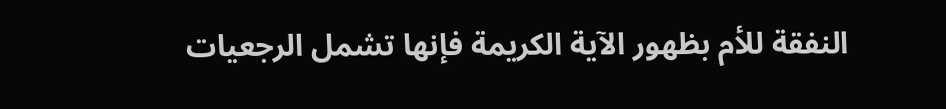النفقة للأم بظهور الآية الكريمة فإنها تشمل الرجعيات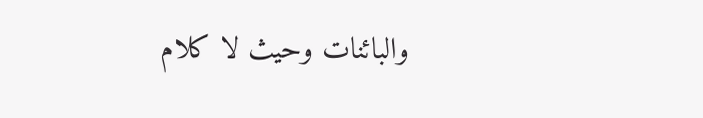والبائنات وحيث لا كلام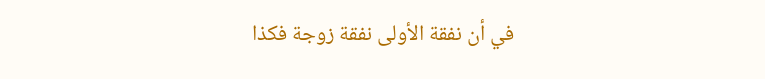في أن نفقة الأولى نفقة زوجة فكذا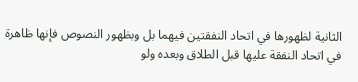الثانية لظهورها في اتحاد النفقتين فيهما بل وبظهور النصوص فإنها ظاهرة في اتحاد النفقة عليها قبل الطلاق وبعده ولو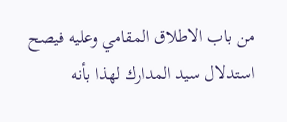من باب الاطلاق المقامي وعليه فيصح استدلال سيد المدارك لهذا بأنه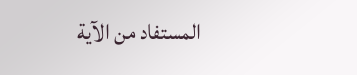المستفاد من الآية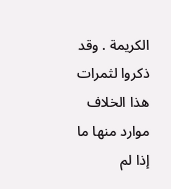الكريمة . وقد ذكروا لثمرات هذا الخلاف موارد منها ما إذا لم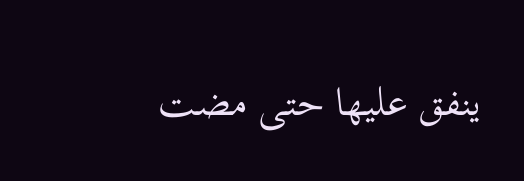ينفق عليها حتى مضت